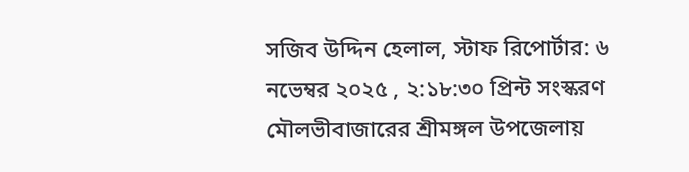সজিব উদ্দিন হেলাল, স্টাফ রিপোর্টার: ৬ নভেম্বর ২০২৫ , ২:১৮:৩০ প্রিন্ট সংস্করণ
মৌলভীবাজারের শ্রীমঙ্গল উপজেলায়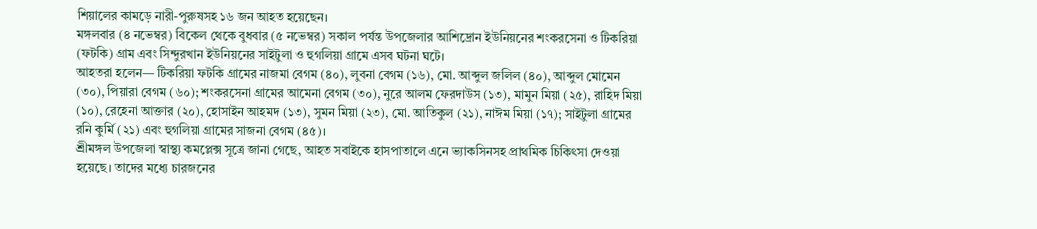শিয়ালের কামড়ে নারী-পুরুষসহ ১৬ জন আহত হয়েছেন।
মঙ্গলবার (৪ নভেম্বর) বিকেল থেকে বুধবার (৫ নভেম্বর) সকাল পর্যন্ত উপজেলার আশিদ্রোন ইউনিয়নের শংকরসেনা ও টিকরিয়া (ফটকি) গ্রাম এবং সিন্দুরখান ইউনিয়নের সাইটুলা ও হুগলিয়া গ্রামে এসব ঘটনা ঘটে।
আহতরা হলেন— টিকরিয়া ফটকি গ্রামের নাজমা বেগম (৪০), লুবনা বেগম (১৬), মো. আব্দুল জলিল (৪০), আব্দুল মোমেন (৩০), পিয়ারা বেগম (৬০); শংকরসেনা গ্রামের আমেনা বেগম (৩০), নুরে আলম ফেরদাউস (১৩), মামুন মিয়া (২৫), রাহিদ মিয়া (১০), রেহেনা আক্তার (২০), হোসাইন আহমদ (১৩), সুমন মিয়া (২৩), মো. আতিকুল (২১), নাঈম মিয়া (১৭); সাইটুলা গ্রামের রনি কুর্মি (২১) এবং হুগলিয়া গ্রামের সাজনা বেগম (৪৫)।
শ্রীমঙ্গল উপজেলা স্বাস্থ্য কমপ্লেক্স সূত্রে জানা গেছে, আহত সবাইকে হাসপাতালে এনে ভ্যাকসিনসহ প্রাথমিক চিকিৎসা দেওয়া হয়েছে। তাদের মধ্যে চারজনের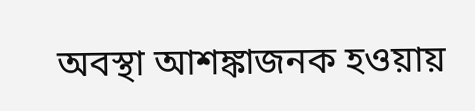অবস্থা আশঙ্কাজনক হওয়ায়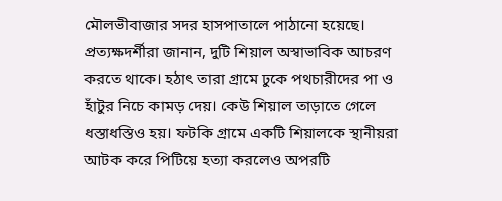মৌলভীবাজার সদর হাসপাতালে পাঠানো হয়েছে।
প্রত্যক্ষদর্শীরা জানান, দুটি শিয়াল অস্বাভাবিক আচরণ করতে থাকে। হঠাৎ তারা গ্রামে ঢুকে পথচারীদের পা ও হাঁটুর নিচে কামড় দেয়। কেউ শিয়াল তাড়াতে গেলে ধস্তাধস্তিও হয়। ফটকি গ্রামে একটি শিয়ালকে স্থানীয়রা আটক করে পিটিয়ে হত্যা করলেও অপরটি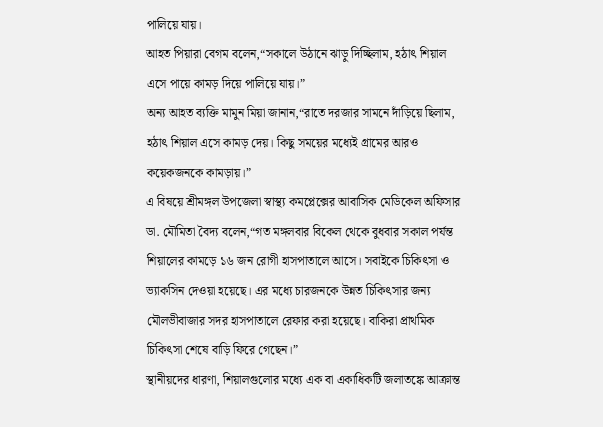পালিয়ে যায়।
আহত পিয়ারা বেগম বলেন,“সকালে উঠানে ঝাড়ু দিচ্ছিলাম, হঠাৎ শিয়াল এসে পায়ে কামড় দিয়ে পালিয়ে যায়।”
অন্য আহত ব্যক্তি মামুন মিয়া জানান,“রাতে দরজার সামনে দাঁড়িয়ে ছিলাম, হঠাৎ শিয়াল এসে কামড় দেয়। কিছু সময়ের মধ্যেই গ্রামের আরও কয়েকজনকে কামড়ায়।”
এ বিষয়ে শ্রীমঙ্গল উপজেলা স্বাস্থ্য কমপ্লেক্সের আবাসিক মেডিকেল অফিসার ডা. মৌমিতা বৈদ্য বলেন,“গত মঙ্গলবার বিকেল থেকে বুধবার সকাল পর্যন্ত শিয়ালের কামড়ে ১৬ জন রোগী হাসপাতালে আসে। সবাইকে চিকিৎসা ও ভ্যাকসিন দেওয়া হয়েছে। এর মধ্যে চারজনকে উন্নত চিকিৎসার জন্য মৌলভীবাজার সদর হাসপাতালে রেফার করা হয়েছে। বাকিরা প্রাথমিক চিকিৎসা শেষে বাড়ি ফিরে গেছেন।”
স্থানীয়দের ধারণা, শিয়ালগুলোর মধ্যে এক বা একাধিকটি জলাতঙ্কে আক্রান্ত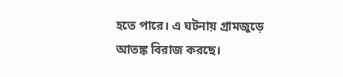হতে পারে। এ ঘটনায় গ্রামজুড়ে আতঙ্ক বিরাজ করছে।